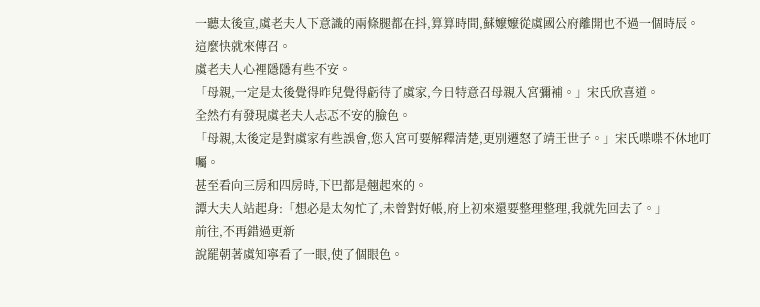一聽太後宣,虞老夫人下意識的兩條腿都在抖,算算時間,蘇嬤嬤從虞國公府離開也不過一個時辰。
這麼快就來傳召。
虞老夫人心裡隱隱有些不安。
「母親,一定是太後覺得昨兒覺得虧待了虞家,今日特意召母親入宮彌補。」宋氏欣喜道。
全然冇有發現虞老夫人忐忑不安的臉色。
「母親,太後定是對虞家有些誤會,您入宮可要解釋清楚,更別遷怒了靖王世子。」宋氏喋喋不休地叮囑。
甚至看向三房和四房時,下巴都是翹起來的。
譚大夫人站起身:「想必是太匆忙了,未曾對好帳,府上初來還要整理整理,我就先回去了。」
前往,不再錯過更新
說罷朝著虞知寧看了一眼,使了個眼色。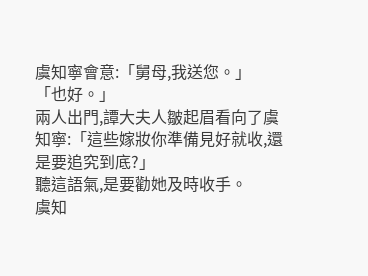虞知寧會意:「舅母,我送您。」
「也好。」
兩人出門,譚大夫人皺起眉看向了虞知寧:「這些嫁妝你準備見好就收,還是要追究到底?」
聽這語氣,是要勸她及時收手。
虞知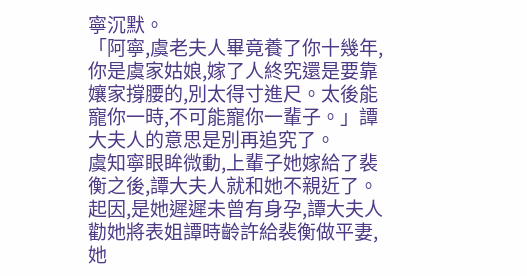寧沉默。
「阿寧,虞老夫人畢竟養了你十幾年,你是虞家姑娘,嫁了人終究還是要靠孃家撐腰的,別太得寸進尺。太後能寵你一時,不可能寵你一輩子。」譚大夫人的意思是別再追究了。
虞知寧眼眸微動,上輩子她嫁給了裴衡之後,譚大夫人就和她不親近了。
起因,是她遲遲未曾有身孕,譚大夫人勸她將表姐譚時齡許給裴衡做平妻,她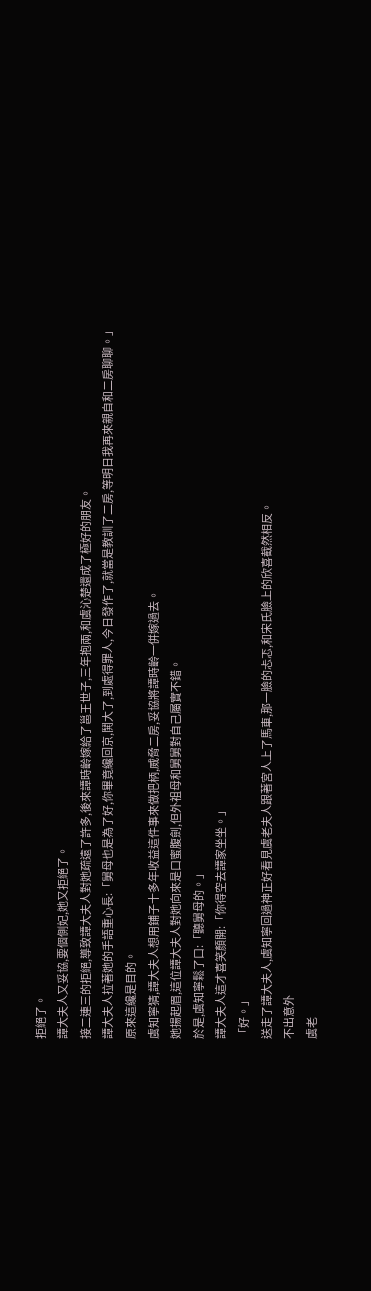拒絕了。
譚大夫人又妥協,要個側妃,她又拒絕了。
接二連三的拒絕,導致譚大夫人對她疏遠了許多,後來譚時齡嫁給了邕王世子,三年抱兩,和虞沁楚還成了極好的朋友。
譚大夫人拉著她的手語重心長:「舅母也是為了好,你畢竟纔回京,鬨大了,到處得罪人,今日發作了,就當是教訓了二房,等明日我再來親自和二房聊聊。」
原來這纔是目的。
虞知寧猜,譚大夫人想用鋪子十多年收益這件事來做把柄,威脅二房,妥協將譚時齡一併嫁過去。
她揚起眉,這位譚大夫人對她向來是口蜜腹劍,但外祖母和舅舅對自己屬實不錯。
於是,虞知寧鬆了口:「聽舅母的。」
譚大夫人這才喜笑顏開:「你得空去譚家坐坐。」
「好。」
送走了譚大夫人,虞知寧回過神正好看見虞老夫人跟著宮人上了馬車,那一臉的忐忑,和宋氏臉上的欣喜截然相反。
不出意外
虞老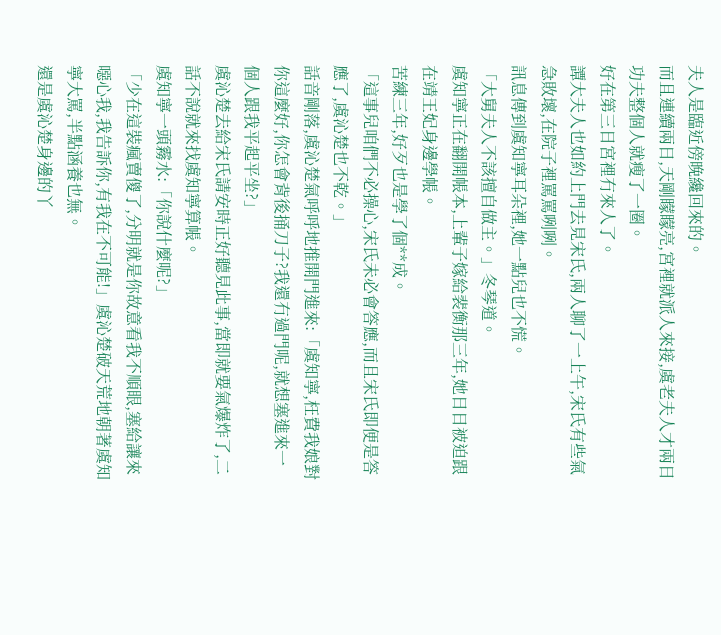夫人是臨近傍晚纔回來的。
而且連續兩日,天剛矇矇亮,宮裡就派人來接,虞老夫人才兩日功夫整個人就瘦了一圈。
好在第三日宮裡冇來人了。
譚大夫人也如約上門去見宋氏,兩人聊了一上午,宋氏有些氣急敗壞,在院子裡罵罵咧咧。
訊息傳到虞知寧耳朵裡,她一點兒也不慌。
「大舅夫人不該擅自做主。」冬琴道。
虞知寧正在翻開帳本,上輩子嫁給裴衡那三年,她日日被迫跟在靖王妃身邊學帳。
苦練三年,好歹也是學了個**成。
「這事兒咱們不必操心,宋氏未必會答應,而且宋氏即便是答應了,虞沁楚也不乾。」
話音剛落,虞沁楚氣呼呼地推開門進來:「虞知寧,枉費我娘對你這麼好,你怎會背後捅刀子?我還冇過門呢,就想塞進來一個人跟我平起平坐?」
虞沁楚去給宋氏請安時正好聽見此事,當即就要氣爆炸了,二話不說就來找虞知寧算帳。
虞知寧一頭霧水:「你說什麼呢?」
「少在這裝瘋賣傻了,分明就是你故意看我不順眼,塞給讓來噁心我,我告訴你,有我在不可能!」虞沁楚破天荒地朝著虞知寧大罵,半點涵養也無。
還是虞沁楚身邊的丫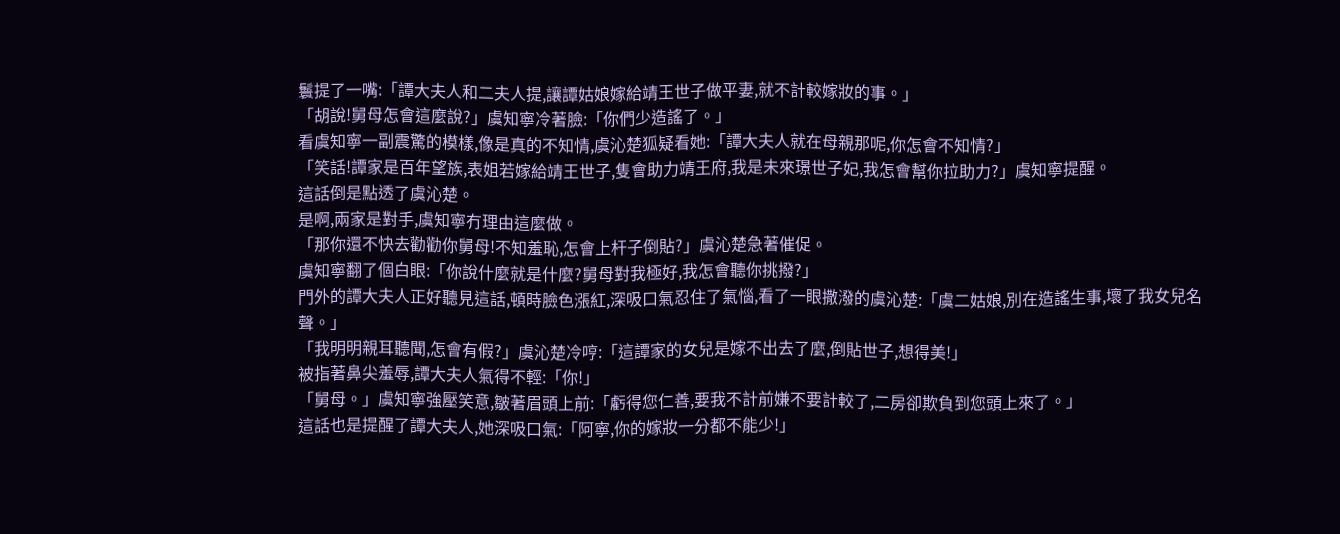鬟提了一嘴:「譚大夫人和二夫人提,讓譚姑娘嫁給靖王世子做平妻,就不計較嫁妝的事。」
「胡說!舅母怎會這麼說?」虞知寧冷著臉:「你們少造謠了。」
看虞知寧一副震驚的模樣,像是真的不知情,虞沁楚狐疑看她:「譚大夫人就在母親那呢,你怎會不知情?」
「笑話!譚家是百年望族,表姐若嫁給靖王世子,隻會助力靖王府,我是未來璟世子妃,我怎會幫你拉助力?」虞知寧提醒。
這話倒是點透了虞沁楚。
是啊,兩家是對手,虞知寧冇理由這麼做。
「那你還不快去勸勸你舅母!不知羞恥,怎會上杆子倒貼?」虞沁楚急著催促。
虞知寧翻了個白眼:「你說什麼就是什麼?舅母對我極好,我怎會聽你挑撥?」
門外的譚大夫人正好聽見這話,頓時臉色漲紅,深吸口氣忍住了氣惱,看了一眼撒潑的虞沁楚:「虞二姑娘,別在造謠生事,壞了我女兒名聲。」
「我明明親耳聽聞,怎會有假?」虞沁楚冷哼:「這譚家的女兒是嫁不出去了麼,倒貼世子,想得美!」
被指著鼻尖羞辱,譚大夫人氣得不輕:「你!」
「舅母。」虞知寧強壓笑意,皺著眉頭上前:「虧得您仁善,要我不計前嫌不要計較了,二房卻欺負到您頭上來了。」
這話也是提醒了譚大夫人,她深吸口氣:「阿寧,你的嫁妝一分都不能少!」